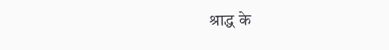श्राद्ध के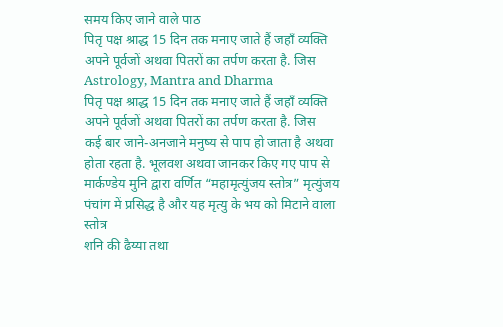समय किए जाने वाले पाठ
पितृ पक्ष श्राद्ध 15 दिन तक मनाए जाते हैं जहाँ व्यक्ति अपने पूर्वजों अथवा पितरों का तर्पण करता है. जिस
Astrology, Mantra and Dharma
पितृ पक्ष श्राद्ध 15 दिन तक मनाए जाते हैं जहाँ व्यक्ति अपने पूर्वजों अथवा पितरों का तर्पण करता है. जिस
कई बार जाने-अनजाने मनुष्य से पाप हो जाता है अथवा होता रहता है. भूलवश अथवा जानकर किए गए पाप से
मार्कण्डेय मुनि द्वारा वर्णित “महामृत्युंजय स्तोत्र” मृत्युंजय पंचांग में प्रसिद्ध है और यह मृत्यु के भय को मिटाने वाला स्तोत्र
शनि की ढैय्या तथा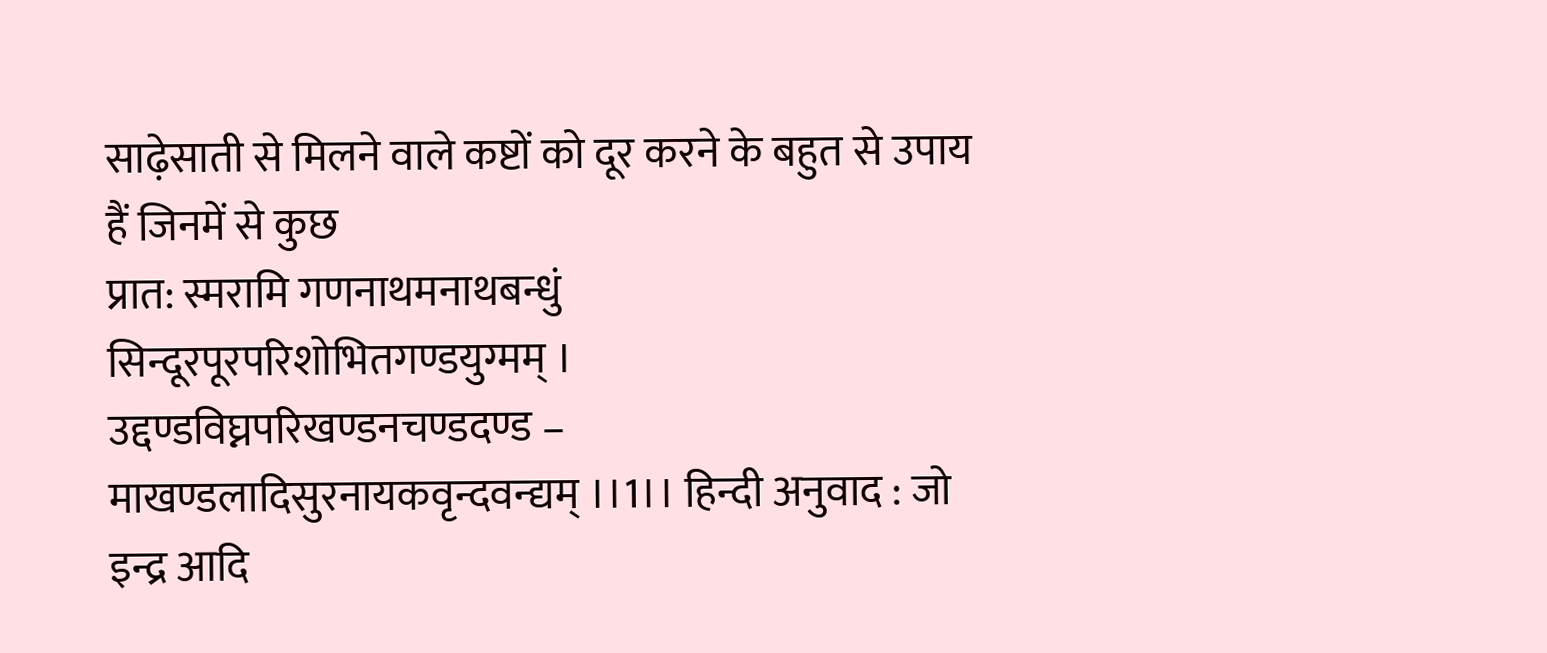साढ़ेसाती से मिलने वाले कष्टों को दूर करने के बहुत से उपाय हैं जिनमें से कुछ
प्रात: स्मरामि गणनाथमनाथबन्धुं सिन्दूरपूरपरिशोभितगण्डयुग्मम् । उद्दण्डविघ्नपरिखण्डनचण्डदण्ड – माखण्डलादिसुरनायकवृन्दवन्द्यम् ।।1।। हिन्दी अनुवाद : जो इन्द्र आदि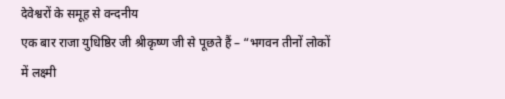देवेश्वरों के समूह से वन्दनीय
एक बार राजा युधिष्ठिर जी श्रीकृष्ण जी से पूछते हैं – “भगवन तीनों लोकों में लक्ष्मी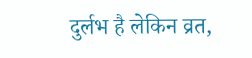दुर्लभ है लेकिन व्रत,